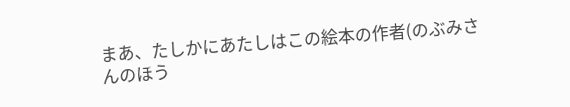まあ、たしかにあたしはこの絵本の作者(のぶみさんのほう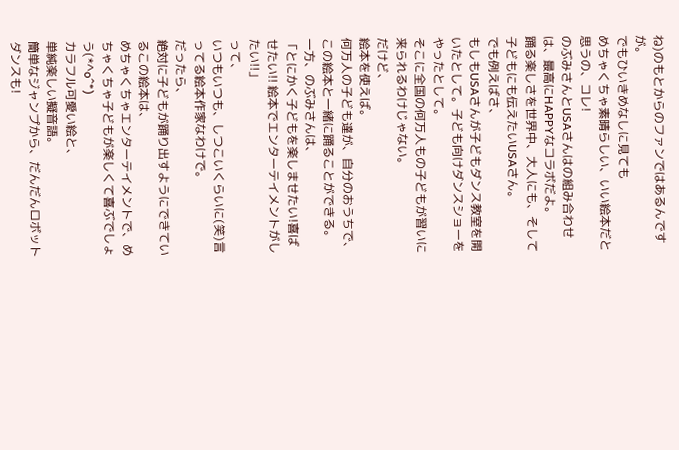ね)のもとからのファンではあるんですが。
でもひいきめなしに見ても
めちゃくちゃ素晴らしい、いい絵本だと思うの、コレ!
のぶみさんとUSAさんはの組み合わせは、最高にHAPPYなコラボだよ。
踊る楽しさを世界中、大人にも、そして子どもにも伝えたいUSAさん。
でも例えばさ、
もしもUSAさんが子どもダンス教室を開いたとして。子ども向けダンスショーをやったとして。
そこに全国の何万人もの子どもが習いに来られるわけじゃない。
だけど、
絵本を使えば。
何万人の子ども達が、自分のおうちで、
この絵本と一緒に踊ることができる。
一方、のぶみさんは、
「とにかく子どもを楽しませたい!喜ばせたい!! 絵本でエンターテイメントがしたい!!」
って、
いつもいつも、しつこいくらいに(笑)言ってる絵本作家なわけで。
だったら、
絶対に子どもが踊り出すようにできているこの絵本は、
めちゃくちゃエンターテイメントで、めちゃくちゃ子どもが楽しくて喜ぶでしょう(*^o^*)
カラフル可愛い絵と、
単純楽しい擬音語。
簡単なジャンプから、だんだんロボットダンスも!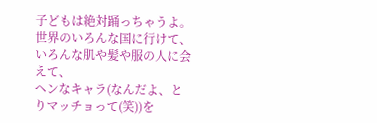子どもは絶対踊っちゃうよ。
世界のいろんな国に行けて、
いろんな肌や髪や服の人に会えて、
ヘンなキャラ(なんだよ、とりマッチョって(笑))を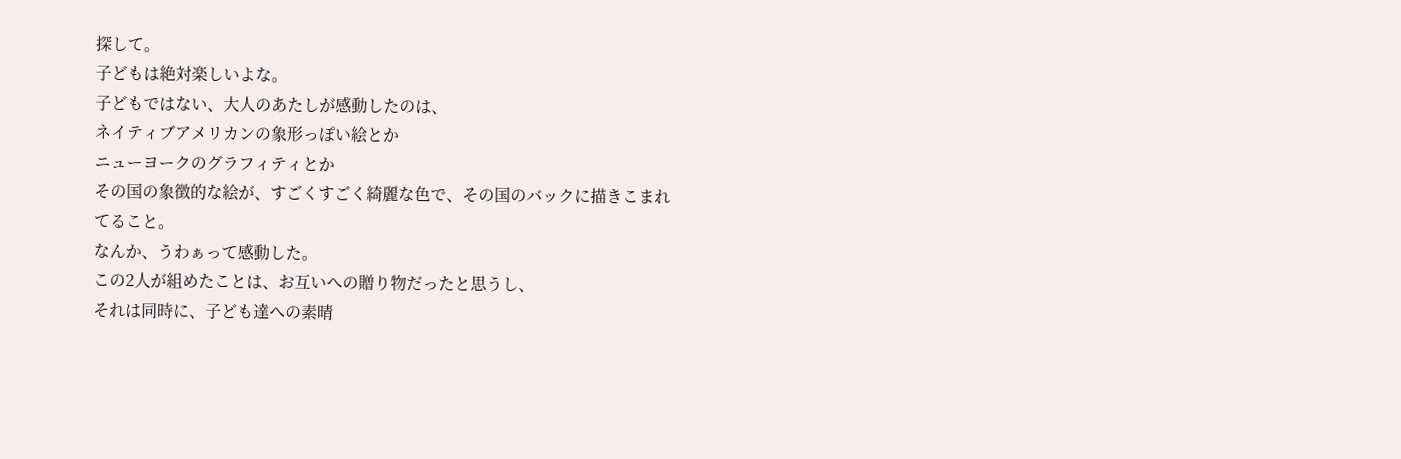探して。
子どもは絶対楽しいよな。
子どもではない、大人のあたしが感動したのは、
ネイティブアメリカンの象形っぽい絵とか
ニューヨークのグラフィティとか
その国の象徴的な絵が、すごくすごく綺麗な色で、その国のバックに描きこまれてること。
なんか、うわぁって感動した。
この2人が組めたことは、お互いへの贈り物だったと思うし、
それは同時に、子ども達への素晴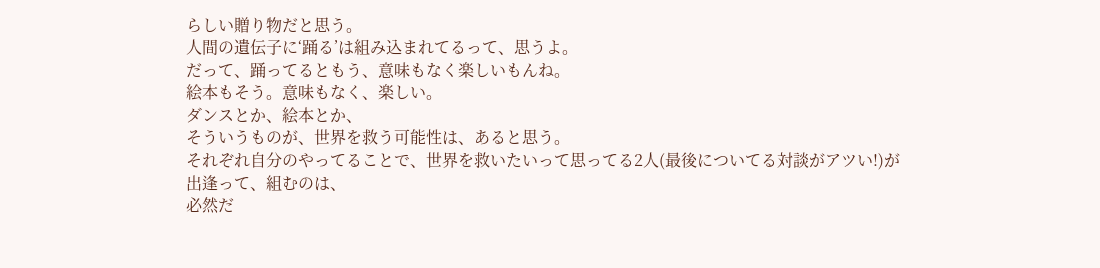らしい贈り物だと思う。
人間の遺伝子に‘踊る’は組み込まれてるって、思うよ。
だって、踊ってるともう、意味もなく楽しいもんね。
絵本もそう。意味もなく、楽しい。
ダンスとか、絵本とか、
そういうものが、世界を救う可能性は、あると思う。
それぞれ自分のやってることで、世界を救いたいって思ってる2人(最後についてる対談がアツい!)が
出逢って、組むのは、
必然だ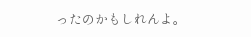ったのかもしれんよ。